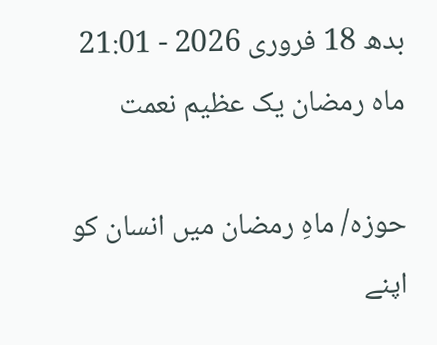بدھ 18 فروری 2026 - 21:01
ماه رمضان یک عظیم نعمت

حوزہ/ ماہِ رمضان میں انسان کو اپنے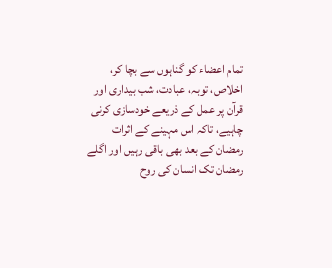تمام اعضاء کو گناہوں سے بچا کر، اخلاص، توبہ، عبادت، شب بیداری اور قرآن پر عمل کے ذریعے خودسازی کرنی چاہیے، تاکہ اس مہینے کے اثرات رمضان کے بعد بھی باقی رہیں اور اگلے رمضان تک انسان کی روح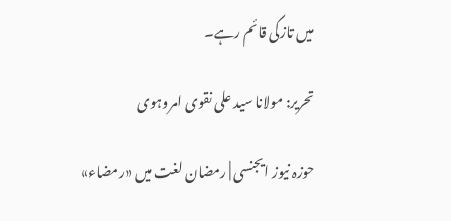میں تازگی قائم رہے۔

تحریر: مولانا سید علی نقوی امروہوی

حوزہ نیوز ایجنسی | رمضان لغت میں «رمضاء»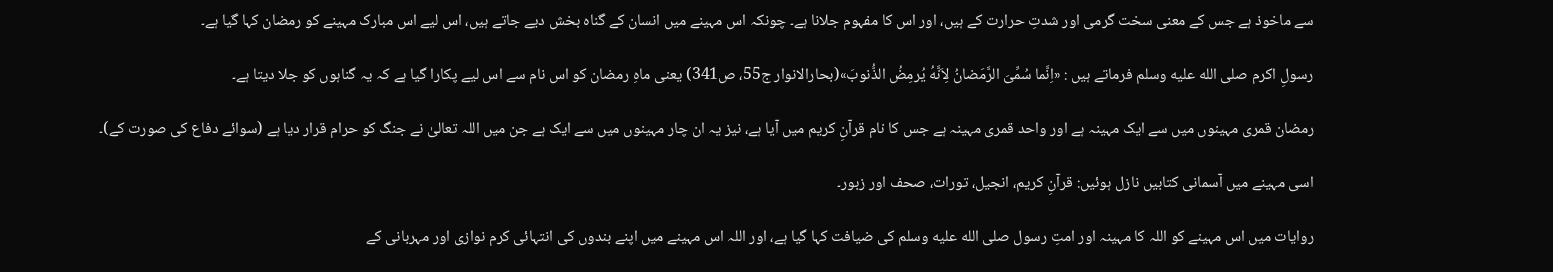سے ماخوذ ہے جس کے معنی سخت گرمی اور شدتِ حرارت کے ہیں، اور اس کا مفہوم جلانا ہے۔ چونکہ اس مہینے میں انسان کے گناہ بخش دیے جاتے ہیں، اس لیے اس مبارک مہینے کو رمضان کہا گیا ہے۔

رسولِ اکرم صلى الله عليه وسلم فرماتے ہیں : «اِنَّما سُمِّیَ الرَّمَضانُ لِاَنَّهُ یُرمِضُ الذُّنوبَ»(بحارالانوار ج55، ص341) یعنی ماہِ رمضان کو اس نام سے اس لیے پکارا گیا ہے کہ یہ گناہوں کو جلا دیتا ہے۔

رمضان قمری مہینوں میں سے ایک مہینہ ہے اور واحد قمری مہینہ ہے جس کا نام قرآنِ کریم میں آیا ہے، نیز یہ ان چار مہینوں میں سے ایک ہے جن میں اللہ تعالیٰ نے جنگ کو حرام قرار دیا ہے (سوائے دفاع کی صورت کے)۔

اسی مہینے میں آسمانی کتابیں نازل ہوئیں: قرآنِ کریم، انجیل، تورات، صحف اور زبور۔

روایات میں اس مہینے کو اللہ کا مہینہ اور امتِ رسول صلى الله عليه وسلم کی ضیافت کہا گیا ہے، اور اللہ اس مہینے میں اپنے بندوں کی انتہائی کرم نوازی اور مہربانی کے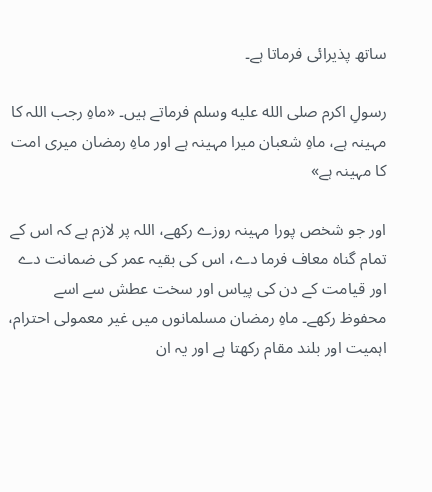ساتھ پذیرائی فرماتا ہے۔

رسولِ اکرم صلى الله عليه وسلم فرماتے ہیں۔ «ماہِ رجب اللہ کا مہینہ ہے، ماہِ شعبان میرا مہینہ ہے اور ماہِ رمضان میری امت کا مہینہ ہے»

اور جو شخص پورا مہینہ روزے رکھے، اللہ پر لازم ہے کہ اس کے تمام گناہ معاف فرما دے، اس کی بقیہ عمر کی ضمانت دے اور قیامت کے دن کی پیاس اور سخت عطش سے اسے محفوظ رکھے۔ ماہِ رمضان مسلمانوں میں غیر معمولی احترام، اہمیت اور بلند مقام رکھتا ہے اور یہ ان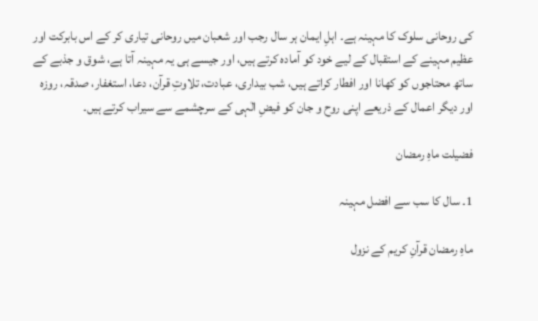کی روحانی سلوک کا مہینہ ہے۔ اہلِ ایمان ہر سال رجب اور شعبان میں روحانی تیاری کر کے اس بابرکت اور عظیم مہینے کے استقبال کے لیے خود کو آمادہ کرتے ہیں، اور جیسے ہی یہ مہینہ آتا ہے، شوق و جذبے کے ساتھ محتاجوں کو کھانا اور افطار کراتے ہیں، شب بیداری، عبادت، تلاوتِ قرآن، دعا، استغفار، صدقہ، روزہ اور دیگر اعمال کے ذریعے اپنی روح و جان کو فیضِ الٰہی کے سرچشمے سے سیراب کرتے ہیں۔

فضیلت ماہِ رمضان

1۔ سال کا سب سے افضل مہینہ

ماہِ رمضان قرآنِ کریم کے نزول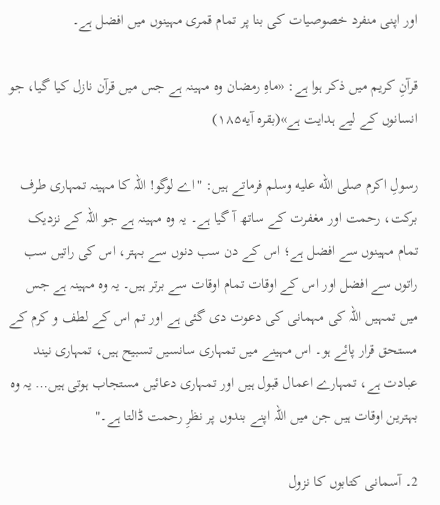اور اپنی منفرد خصوصیات کی بنا پر تمام قمری مہینوں میں افضل ہے۔

قرآنِ کریم میں ذکر ہوا ہے: «ماہِ رمضان وہ مہینہ ہے جس میں قرآن نازل کیا گیا، جو انسانوں کے لیے ہدایت ہے»(بقره آیه۱۸۵)

رسولِ اکرم صلى الله عليه وسلم فرماتے ہیں: "اے لوگو! اللہ کا مہینہ تمہاری طرف برکت، رحمت اور مغفرت کے ساتھ آ گیا ہے۔ یہ وہ مہینہ ہے جو اللہ کے نزدیک تمام مہینوں سے افضل ہے؛ اس کے دن سب دنوں سے بہتر، اس کی راتیں سب راتوں سے افضل اور اس کے اوقات تمام اوقات سے برتر ہیں۔ یہ وہ مہینہ ہے جس میں تمہیں اللہ کی مہمانی کی دعوت دی گئی ہے اور تم اس کے لطف و کرم کے مستحق قرار پائے ہو۔ اس مہینے میں تمہاری سانسیں تسبیح ہیں، تمہاری نیند عبادت ہے، تمہارے اعمال قبول ہیں اور تمہاری دعائیں مستجاب ہوتی ہیں… یہ وہ بہترین اوقات ہیں جن میں اللہ اپنے بندوں پر نظرِ رحمت ڈالتا ہے۔"

2۔ آسمانی کتابوں کا نزول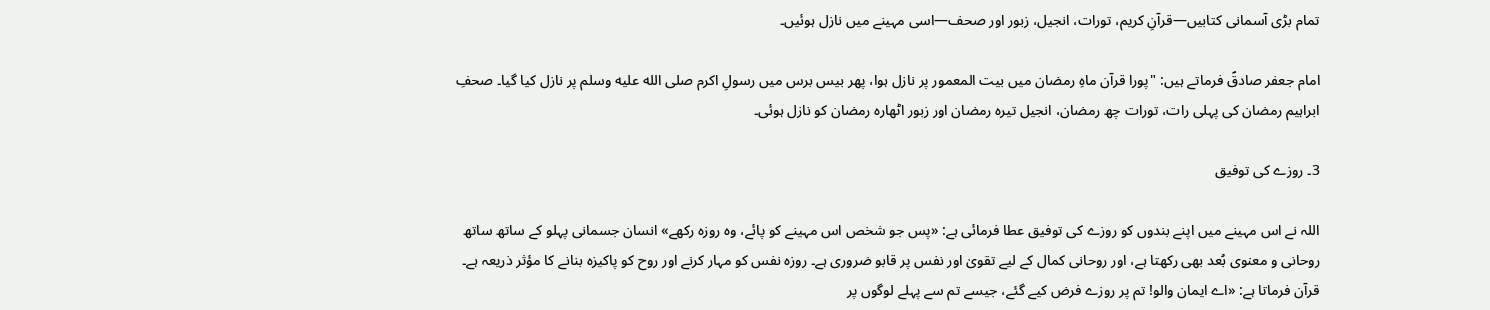تمام بڑی آسمانی کتابیں—قرآنِ کریم، تورات، انجیل، زبور اور صحف—اسی مہینے میں نازل ہوئیں۔

امام جعفر صادقؑ فرماتے ہیں: "پورا قرآن ماہِ رمضان میں بیت المعمور پر نازل ہوا، پھر بیس برس میں رسولِ اکرم صلى الله عليه وسلم پر نازل کیا گیا۔ صحفِ ابراہیم رمضان کی پہلی رات، تورات چھ رمضان، انجیل تیرہ رمضان اور زبور اٹھارہ رمضان کو نازل ہوئی۔

3۔ روزے کی توفیق

اللہ نے اس مہینے میں اپنے بندوں کو روزے کی توفیق عطا فرمائی ہے: «پس جو شخص اس مہینے کو پائے، وہ روزہ رکھے» انسان جسمانی پہلو کے ساتھ ساتھ روحانی و معنوی بُعد بھی رکھتا ہے، اور روحانی کمال کے لیے تقویٰ اور نفس پر قابو ضروری ہے۔ روزہ نفس کو مہار کرنے اور روح کو پاکیزہ بنانے کا مؤثر ذریعہ ہے۔ قرآن فرماتا ہے: «اے ایمان والو! تم پر روزے فرض کیے گئے، جیسے تم سے پہلے لوگوں پر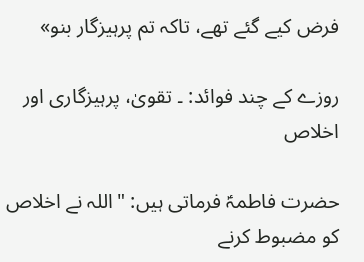فرض کیے گئے تھے، تاکہ تم پرہیزگار بنو»

روزے کے چند فوائد: ۔ تقویٰ، پرہیزگاری اور اخلاص

حضرت فاطمہؑ فرماتی ہیں: "اللہ نے اخلاص کو مضبوط کرنے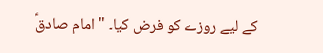کے لیے روزے کو فرض کیا۔ "امام صادقؑ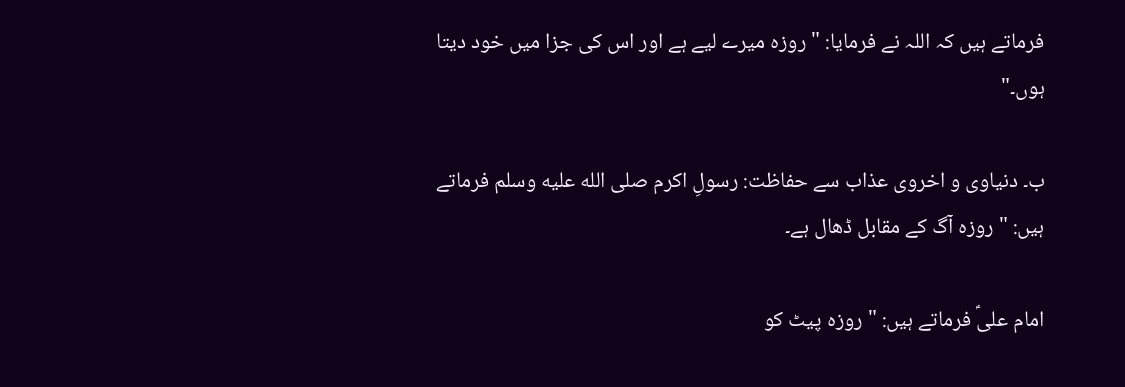فرماتے ہیں کہ اللہ نے فرمایا: "روزہ میرے لیے ہے اور اس کی جزا میں خود دیتا ہوں۔"

ب۔ دنیاوی و اخروی عذاب سے حفاظت: رسولِ اکرم صلى الله عليه وسلم فرماتے ہیں: "روزہ آگ کے مقابل ڈھال ہے۔

امام علیؑ فرماتے ہیں: "روزہ پیٹ کو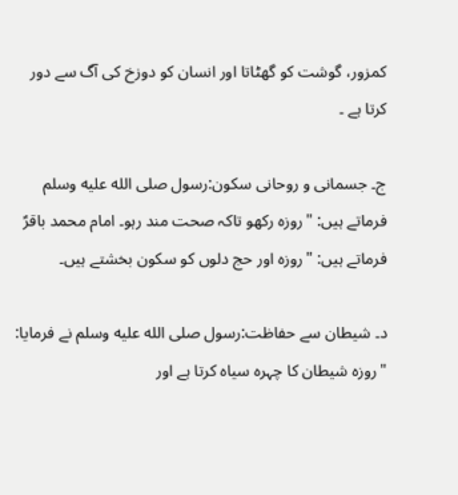کمزور، گوشت کو گھٹاتا اور انسان کو دوزخ کی آگ سے دور کرتا ہے ۔

ج۔ جسمانی و روحانی سکون:رسول صلى الله عليه وسلم فرماتے ہیں: "روزہ رکھو تاکہ صحت مند رہو۔ امام محمد باقرؑ فرماتے ہیں: "روزہ اور حج دلوں کو سکون بخشتے ہیں۔

د۔ شیطان سے حفاظت:رسول صلى الله عليه وسلم نے فرمایا: "روزہ شیطان کا چہرہ سیاہ کرتا ہے اور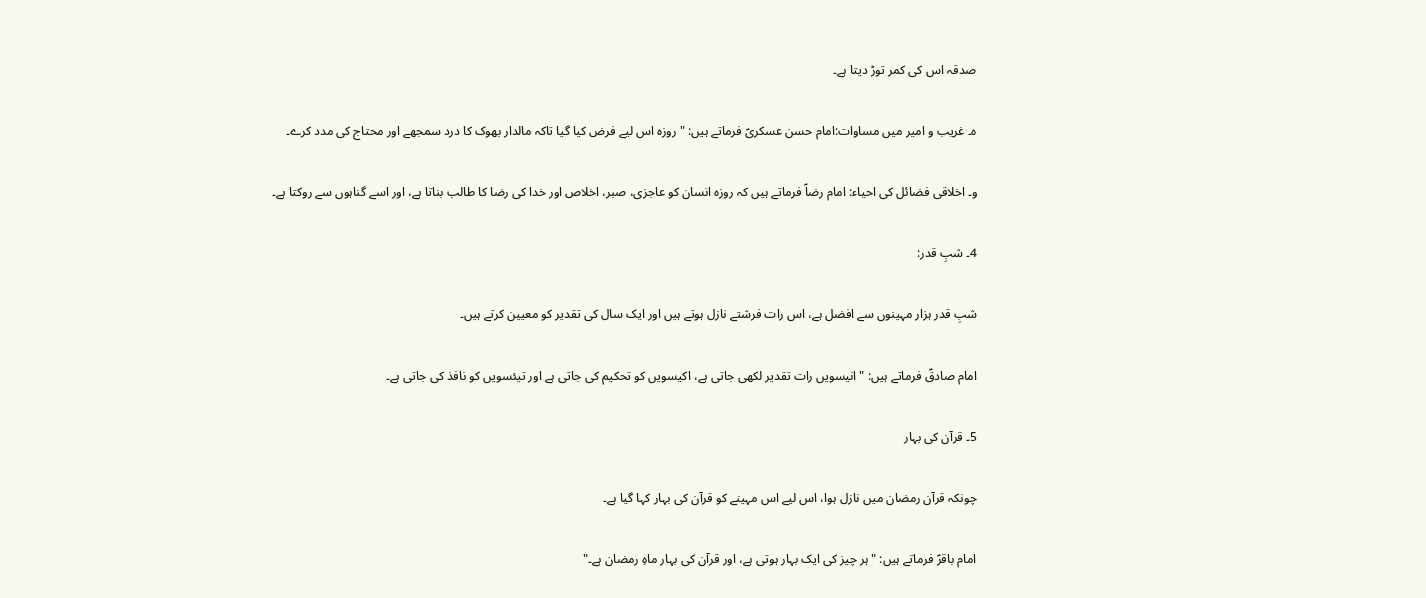صدقہ اس کی کمر توڑ دیتا ہے۔

ہ۔ غریب و امیر میں مساوات:امام حسن عسکریؑ فرماتے ہیں: "روزہ اس لیے فرض کیا گیا تاکہ مالدار بھوک کا درد سمجھے اور محتاج کی مدد کرے۔

و۔ اخلاقی فضائل کی احیاء: امام رضاؑ فرماتے ہیں کہ روزہ انسان کو عاجزی، صبر، اخلاص اور خدا کی رضا کا طالب بناتا ہے، اور اسے گناہوں سے روکتا ہے۔

4۔ شبِ قدر:

شبِ قدر ہزار مہینوں سے افضل ہے، اس رات فرشتے نازل ہوتے ہیں اور ایک سال کی تقدیر کو معیین کرتے ہیں۔

امام صادقؑ فرماتے ہیں: "انیسویں رات تقدیر لکھی جاتی ہے، اکیسویں کو تحکیم کی جاتی ہے اور تیئسویں کو نافذ کی جاتی ہے۔

5۔ قرآن کی بہار

چونکہ قرآن رمضان میں نازل ہوا، اس لیے اس مہینے کو قرآن کی بہار کہا گیا ہے۔

امام باقرؑ فرماتے ہیں: "ہر چیز کی ایک بہار ہوتی ہے، اور قرآن کی بہار ماہِ رمضان ہے۔"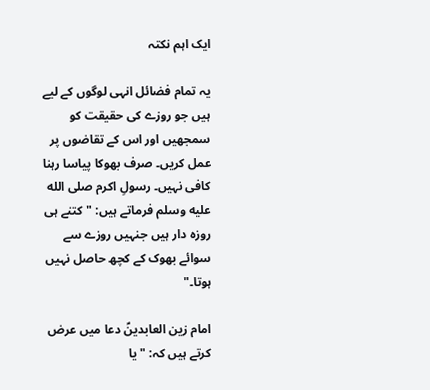ایک اہم نکتہ

یہ تمام فضائل انہی لوگوں کے لیے ہیں جو روزے کی حقیقت کو سمجھیں اور اس کے تقاضوں پر عمل کریں۔ صرف بھوکا پیاسا رہنا کافی نہیں۔ رسولِ اکرم صلى الله عليه وسلم فرماتے ہیں: "کتنے ہی روزہ دار ہیں جنہیں روزے سے سوائے بھوک کے کچھ حاصل نہیں ہوتا۔"

امام زین العابدینؑ دعا میں عرض کرتے ہیں کہ: "یا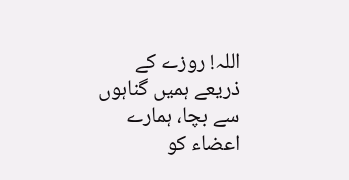اللہ! روزے کے ذریعے ہمیں گناہوں سے بچا، ہمارے اعضاء کو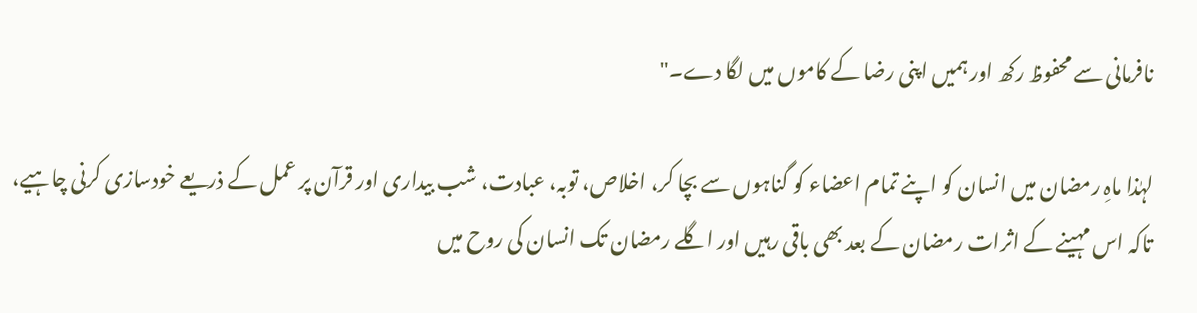نافرمانی سے محفوظ رکھ اور ہمیں اپنی رضا کے کاموں میں لگا دے۔"

لہٰذا ماہِ رمضان میں انسان کو اپنے تمام اعضاء کو گناہوں سے بچا کر، اخلاص، توبہ، عبادت، شب بیداری اور قرآن پر عمل کے ذریعے خودسازی کرنی چاہیے، تاکہ اس مہینے کے اثرات رمضان کے بعد بھی باقی رہیں اور اگلے رمضان تک انسان کی روح میں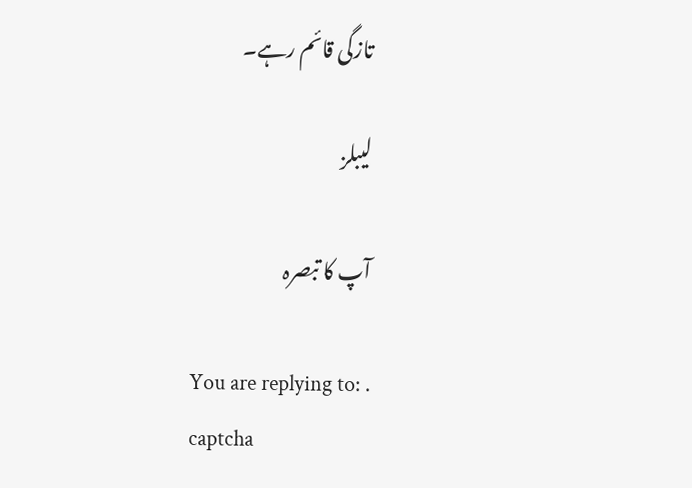تازگی قائم رہے۔

لیبلز

آپ کا تبصرہ

You are replying to: .
captcha